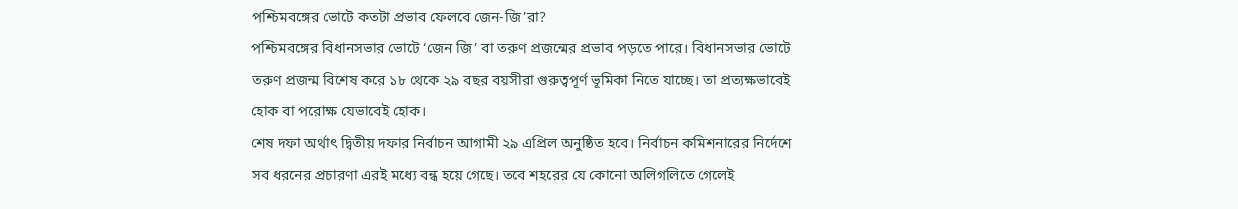পশ্চিমবঙ্গের ভোটে কতটা প্রভাব ফেলবে জেন-জি’রা?
পশ্চিমবঙ্গের বিধানসভার ভোটে ‘জেন জি’ বা তরুণ প্রজন্মের প্রভাব পড়তে পারে। বিধানসভার ভোটে তরুণ প্রজন্ম বিশেষ করে ১৮ থেকে ২৯ বছর বয়সীরা গুরুত্বপূর্ণ ভূমিকা নিতে যাচ্ছে। তা প্রত্যক্ষভাবেই হোক বা পরোক্ষ যেভাবেই হোক।
শেষ দফা অর্থাৎ দ্বিতীয় দফার নির্বাচন আগামী ২৯ এপ্রিল অনুষ্ঠিত হবে। নির্বাচন কমিশনারের নির্দেশে সব ধরনের প্রচারণা এরই মধ্যে বন্ধ হয়ে গেছে। তবে শহরের যে কোনো অলিগলিতে গেলেই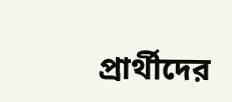প্রার্থীদের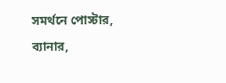সমর্থনে পোস্টার, ব্যানার,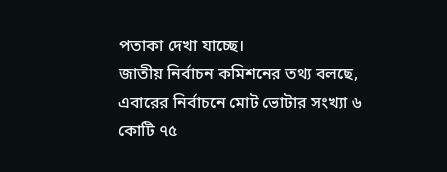পতাকা দেখা যাচ্ছে।
জাতীয় নির্বাচন কমিশনের তথ্য বলছে, এবারের নির্বাচনে মোট ভোটার সংখ্যা ৬ কোটি ৭৫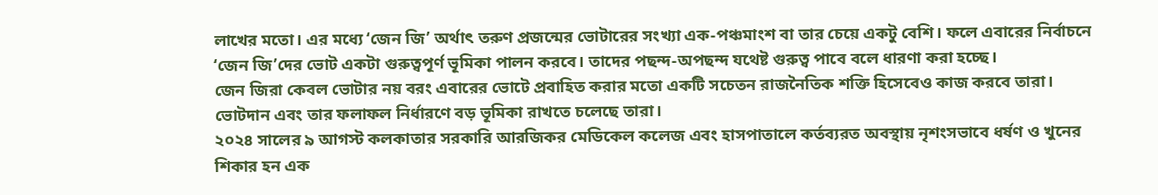লাখের মতো। এর মধ্যে ‘জেন জি’ অর্থাৎ তরুণ প্রজন্মের ভোটারের সংখ্যা এক-পঞ্চমাংশ বা তার চেয়ে একটু বেশি। ফলে এবারের নির্বাচনে ‘জেন জি’দের ভোট একটা গুরুত্বপূর্ণ ভূমিকা পালন করবে। তাদের পছন্দ-অপছন্দ যথেষ্ট গুরুত্ব পাবে বলে ধারণা করা হচ্ছে।
জেন জিরা কেবল ভোটার নয় বরং এবারের ভোটে প্রবাহিত করার মতো একটি সচেতন রাজনৈতিক শক্তি হিসেবেও কাজ করবে তারা। ভোটদান এবং তার ফলাফল নির্ধারণে বড় ভূমিকা রাখতে চলেছে তারা।
২০২৪ সালের ৯ আগস্ট কলকাতার সরকারি আরজিকর মেডিকেল কলেজ এবং হাসপাতালে কর্তব্যরত অবস্থায় নৃশংসভাবে ধর্ষণ ও খুনের শিকার হন এক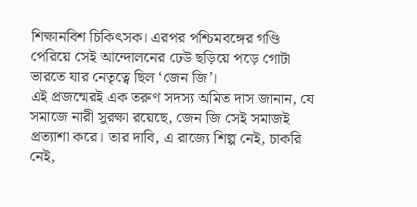শিক্ষানবিশ চিকিৎসক। এরপর পশ্চিমবঙ্গের গণ্ডি পেরিয়ে সেই আন্দোলনের ঢেউ ছড়িয়ে পড়ে গোটা ভারতে যার নেতৃত্বে ছিল ‘জেন জি’।
এই প্রজন্মেরই এক তরুণ সদস্য অমিত দাস জানান, যে সমাজে নারী সুরক্ষা রয়েছে, জেন জি সেই সমাজই প্রত্যাশা করে। তার দাবি, এ রাজ্যে শিল্প নেই, চাকরি নেই,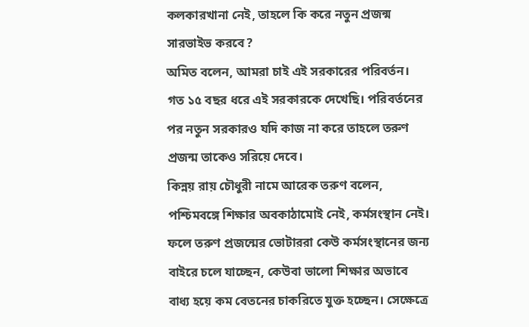কলকারখানা নেই, তাহলে কি করে নতুন প্রজন্ম সারভাইভ করবে?
অমিত বলেন, আমরা চাই এই সরকারের পরিবর্তন। গত ১৫ বছর ধরে এই সরকারকে দেখেছি। পরিবর্তনের পর নতুন সরকারও যদি কাজ না করে তাহলে তরুণ প্রজন্ম তাকেও সরিয়ে দেবে।
কিন্নয় রায় চৌধুরী নামে আরেক তরুণ বলেন, পশ্চিমবঙ্গে শিক্ষার অবকাঠামোই নেই, কর্মসংস্থান নেই। ফলে তরুণ প্রজন্মের ভোটাররা কেউ কর্মসংস্থানের জন্য বাইরে চলে যাচ্ছেন, কেউবা ভালো শিক্ষার অভাবে বাধ্য হয়ে কম বেতনের চাকরিতে যুক্ত হচ্ছেন। সেক্ষেত্রে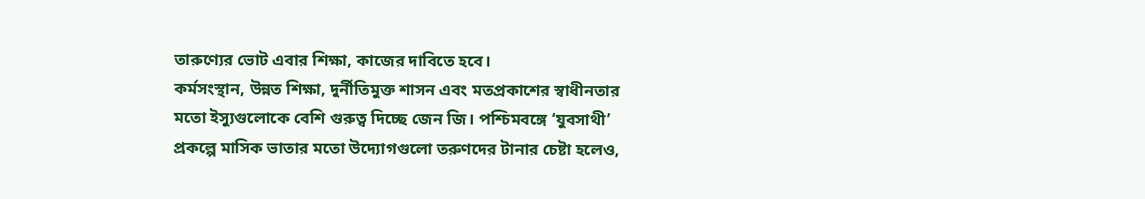তারুণ্যের ভোট এবার শিক্ষা, কাজের দাবিতে হবে।
কর্মসংস্থান, উন্নত শিক্ষা, দুর্নীতিমুক্ত শাসন এবং মতপ্রকাশের স্বাধীনতার মতো ইস্যুগুলোকে বেশি গুরুত্ব দিচ্ছে জেন জি। পশ্চিমবঙ্গে ‘যুবসাথী’ প্রকল্পে মাসিক ভাতার মতো উদ্যোগগুলো তরুণদের টানার চেষ্টা হলেও,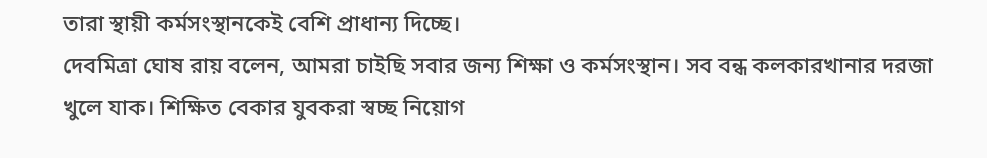তারা স্থায়ী কর্মসংস্থানকেই বেশি প্রাধান্য দিচ্ছে।
দেবমিত্রা ঘোষ রায় বলেন, আমরা চাইছি সবার জন্য শিক্ষা ও কর্মসংস্থান। সব বন্ধ কলকারখানার দরজা খুলে যাক। শিক্ষিত বেকার যুবকরা স্বচ্ছ নিয়োগ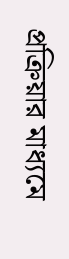প্রক্রিয়ার মাধ্যমে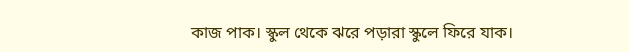কাজ পাক। স্কুল থেকে ঝরে পড়ারা স্কুলে ফিরে যাক।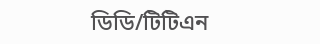ডিডি/টিটিএন